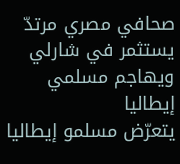صحافي مصري مرتدّ يستثمر في شارلي ويهاجم مسلمي إيطاليا
يتعرّض مسلمو إيطاليا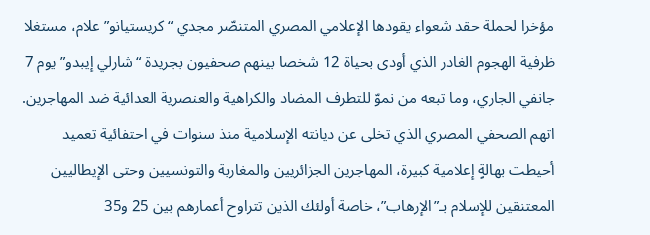مؤخرا لحملة حقد شعواء يقودها الإعلامي المصري المتنصّر مجدي “كريستيانو” علام، مستغلا ظرفية الهجوم الغادر الذي أودى بحياة 12 شخصا بينهم صحفيون بجريدة “شارلي إيبدو” يوم 7 جانفي الجاري، وما تبعه من نموّ للتطرف المضاد والكراهية والعنصرية العدائية ضد المهاجرين.
اتهم الصحفي المصري الذي تخلى عن ديانته الإسلامية منذ سنوات في احتفائية تعميد أحيطت بهالةٍ إعلامية كبيرة، المهاجرين الجزائريين والمغاربة والتونسيين وحتى الإيطاليين المعتنقين للإسلام بـ”الإرهاب”، خاصة أولئك الذين تتراوح أعمارهم بين 25 و35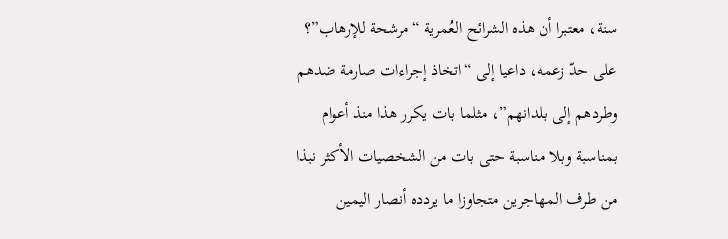سنة، معتبرا أن هذه الشرائح العُمرية “مرشحة للإرهاب”؟ على حدّ زعمه، داعيا إلى “اتخاذ إجراءات صارمة ضدهم وطردهم إلى بلدانهم”، مثلما بات يكرر هذا منذ أعوام بمناسبة وبلا مناسبة حتى بات من الشخصيات الأكثر نبذا من طرف المهاجرين متجاوزا ما يردده أنصار اليمين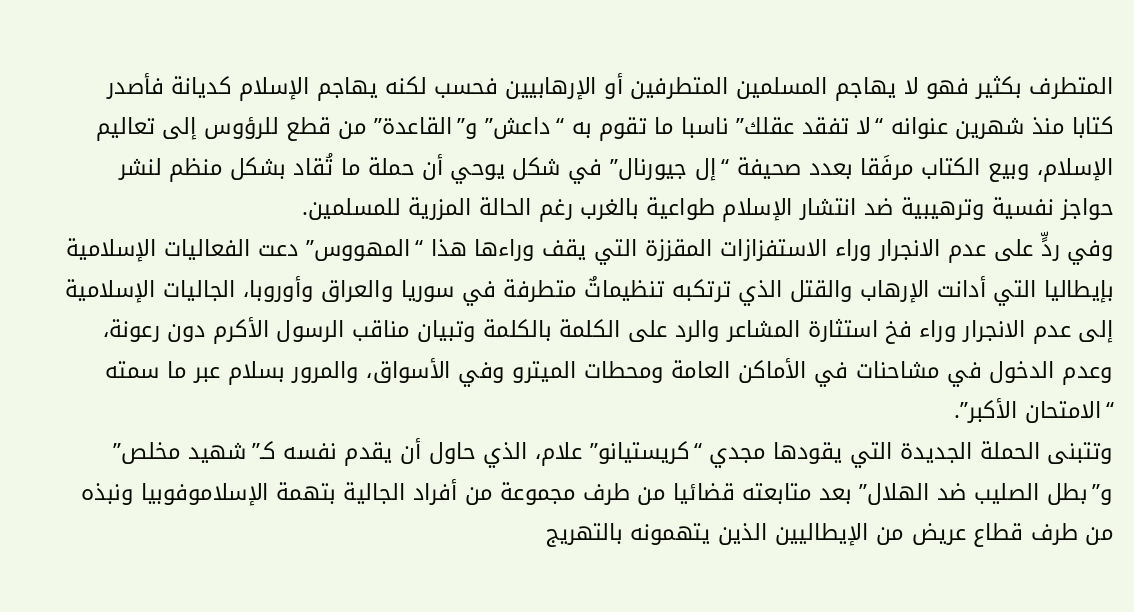المتطرف بكثير فهو لا يهاجم المسلمين المتطرفين أو الإرهابيين فحسب لكنه يهاجم الإسلام كديانة فأصدر كتابا منذ شهرين عنوانه “لا تفقد عقلك” ناسبا ما تقوم به “داعش” و”القاعدة” من قطع للرؤوس إلى تعاليم الإسلام، وبيع الكتاب مرفَقا بعدد صحيفة “إل جيورنال” في شكل يوحي أن حملة ما تُقاد بشكل منظم لنشر حواجز نفسية وترهيبية ضد انتشار الإسلام طواعية بالغرب رغم الحالة المزرية للمسلمين.
وفي ردٍّ على عدم الانجرار وراء الاستفزازات المقززة التي يقف وراءها هذا “المهووس” دعت الفعاليات الإسلامية بإيطاليا التي أدانت الإرهاب والقتل الذي ترتكبه تنظيماتٌ متطرفة في سوريا والعراق وأوروبا، الجاليات الإسلامية إلى عدم الانجرار وراء فخ استثارة المشاعر والرد على الكلمة بالكلمة وتبيان مناقب الرسول الأكرم دون رعونة، وعدم الدخول في مشاحنات في الأماكن العامة ومحطات الميترو وفي الأسواق، والمرور بسلام عبر ما سمته “الامتحان الأكبر”.
وتتبنى الحملة الجديدة التي يقودها مجدي “كريستيانو” علام، الذي حاول أن يقدم نفسه كـ”شهيد مخلص” و”بطل الصليب ضد الهلال” بعد متابعته قضائيا من طرف مجموعة من أفراد الجالية بتهمة الإسلاموفوبيا ونبذه من طرف قطاع عريض من الإيطاليين الذين يتهمونه بالتهريج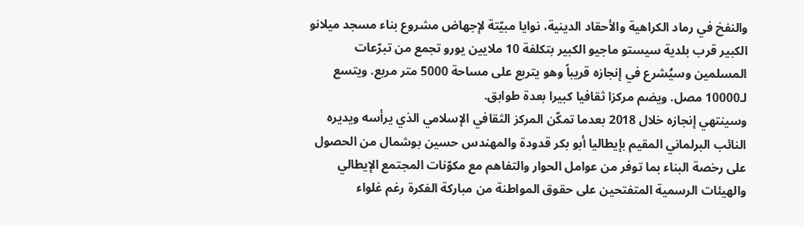والنفخ في رماد الكراهية والأحقاد الدينية، نوايا مبيّتة لإجهاض مشروع بناء مسجد ميلانو الكبير قرب بلدية سيستو ماجيو الكبير بتكلفة 10 ملايين يورو تجمع من تبرّعات المسلمين وسيُشرع في إنجازه قريباً وهو يتربع على مساحة 5000 متر مربع. ويتسع لـ10000 مصل. ويضم مركزا ثقافيا كبيرا بعدة طوابق.
وسينتهي إنجازه خلال 2018 بعدما تمكّن المركز الثقافي الإسلامي الذي يرأسه ويديره النائب البرلماني المقيم بإيطاليا أبو بكر قدودة والمهندس حسين بوشمال من الحصول على رخصة البناء بما توفر من عوامل الحوار والتفاهم مع مكوّنات المجتمع الإيطالي والهيئات الرسمية المتفتحين على حقوق المواطنة من مباركة الفكرة رغم غلواء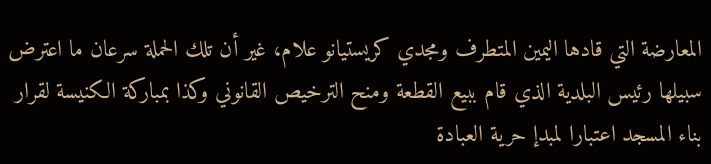المعارضة التي قادها اليمين المتطرف ومجدي كريستيانو علام، غير أن تلك الحملة سرعان ما اعترض سبيلها رئيس البلدية الذي قام ببيع القطعة ومنح الترخيص القانوني وكذا بمباركة الكنيسة لقرار بناء المسجد اعتبارا لمبدإ حرية العبادة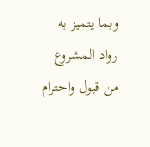وبما يتميز به رواد المشروع من قبول واحترام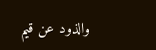والذود عن قيم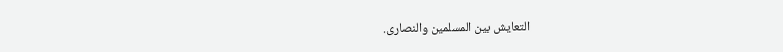التعايش بين المسلمين والنصارى.